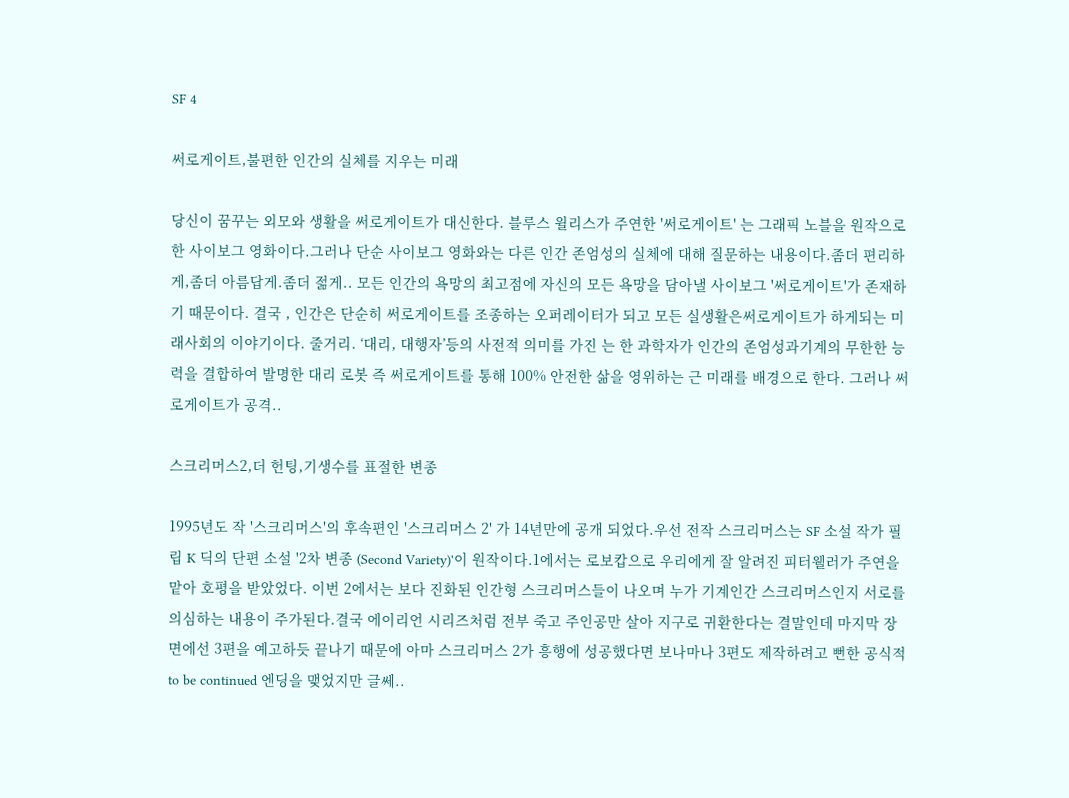SF 4

써로게이트,불편한 인간의 실체를 지우는 미래

당신이 꿈꾸는 외모와 생활을 써로게이트가 대신한다. 블루스 윌리스가 주연한 '써로게이트' 는 그래픽 노블을 원작으로 한 사이보그 영화이다.그러나 단순 사이보그 영화와는 다른 인간 존엄성의 실체에 대해 질문하는 내용이다.좀더 편리하게,좀더 아름답게.좀더 젊게.. 모든 인간의 욕망의 최고점에 자신의 모든 욕망을 담아낼 사이보그 '써로게이트'가 존재하기 때문이다. 결국 , 인간은 단순히 써로게이트를 조종하는 오퍼레이터가 되고 모든 실생활은써로게이트가 하게되는 미래사회의 이야기이다. 줄거리. ‘대리, 대행자’등의 사전적 의미를 가진 는 한 과학자가 인간의 존엄성과기계의 무한한 능력을 결합하여 발명한 대리 로봇 즉 써로게이트를 통해 100% 안전한 삶을 영위하는 근 미래를 배경으로 한다. 그러나 써로게이트가 공격..

스크리머스2,더 헌팅,기생수를 표절한 변종

1995년도 작 '스크리머스'의 후속편인 '스크리머스 2' 가 14년만에 공개 되었다.우선 전작 스크리머스는 SF 소설 작가 필립 K 딕의 단편 소설 '2차 변종 (Second Variety)'이 원작이다.1에서는 로보캅으로 우리에게 잘 알려진 피터웰러가 주연을 맡아 호평을 받았었다. 이번 2에서는 보다 진화된 인간형 스크리머스들이 나오며 누가 기계인간 스크리머스인지 서로를 의심하는 내용이 주가된다.결국 에이리언 시리즈처럼 전부 죽고 주인공만 살아 지구로 귀환한다는 결말인데 마지막 장면에선 3편을 예고하듯 끝나기 때문에 아마 스크리머스 2가 흥행에 성공했다면 보나마나 3편도 제작하려고 뻔한 공식적 to be continued 엔딩을 맺었지만 글쎄..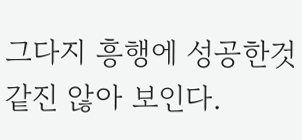그다지 흥행에 성공한것 같진 않아 보인다.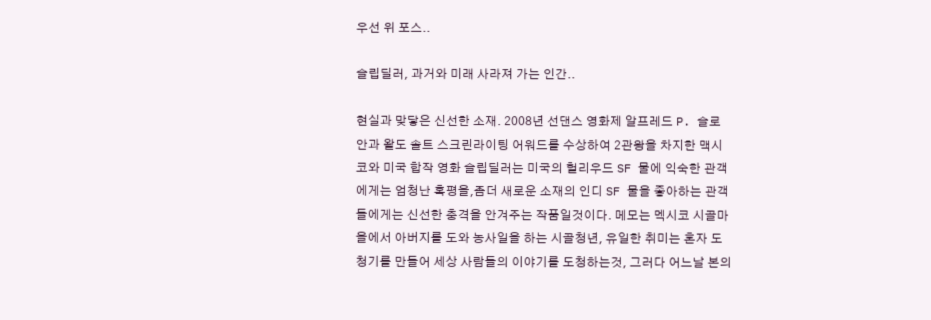우선 위 포스..

슬립딜러, 과거와 미래 사라져 가는 인간..

현실과 맞닿은 신선한 소재. 2008년 선댄스 영화제 알프레드 P. 슬로안과 왈도 솔트 스크린라이팅 어워드를 수상하여 2관왕을 차지한 맥시코와 미국 합작 영화 슬립딜러는 미국의 헐리우드 SF 물에 익숙한 관객에게는 엄청난 혹평을,좀더 새로운 소재의 인디 SF 물을 좋아하는 관객들에게는 신선한 충격을 안겨주는 작품일것이다. 메모는 멕시코 시골마을에서 아버지를 도와 농사일을 하는 시골청년, 유일한 취미는 혼자 도청기를 만들어 세상 사람들의 이야기를 도청하는것, 그러다 어느날 본의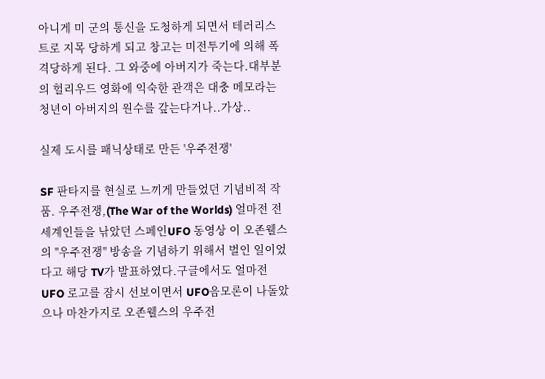아니게 미 군의 통신을 도청하게 되면서 테러리스트로 지목 당하게 되고 창고는 미전투기에 의해 폭격당하게 된다. 그 와중에 아버지가 죽는다.대부분의 헐리우드 영화에 익숙한 관객은 대충 메모라는 청년이 아버지의 원수를 갚는다거나..가상..

실제 도시를 패닉상태로 만든 '우주전쟁'

SF 판타지를 현실로 느끼게 만들었던 기념비적 작품. 우주전쟁,(The War of the Worlds) 얼마전 전세계인들을 낚았던 스페인UFO 동영상 이 오존웰스의 "우주전쟁" 방송을 기념하기 위해서 벌인 일이었다고 해당 TV가 발표하였다.구글에서도 얼마전 UFO 로고를 잠시 선보이면서 UFO음모론이 나돌았으나 마찬가지로 오존웰스의 우주전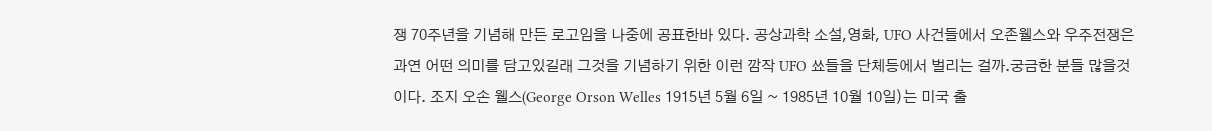쟁 70주년을 기념해 만든 로고임을 나중에 공표한바 있다. 공상과학 소설,영화, UFO 사건들에서 오존웰스와 우주전쟁은 과연 어떤 의미를 담고있길래 그것을 기념하기 위한 이런 깜작 UFO 쑈들을 단체등에서 벌리는 걸까.궁금한 분들 많을것이다. 조지 오손 웰스(George Orson Welles 1915년 5월 6일 ~ 1985년 10월 10일)는 미국 출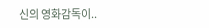신의 영화감독이..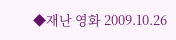◆재난 영화 2009.10.26